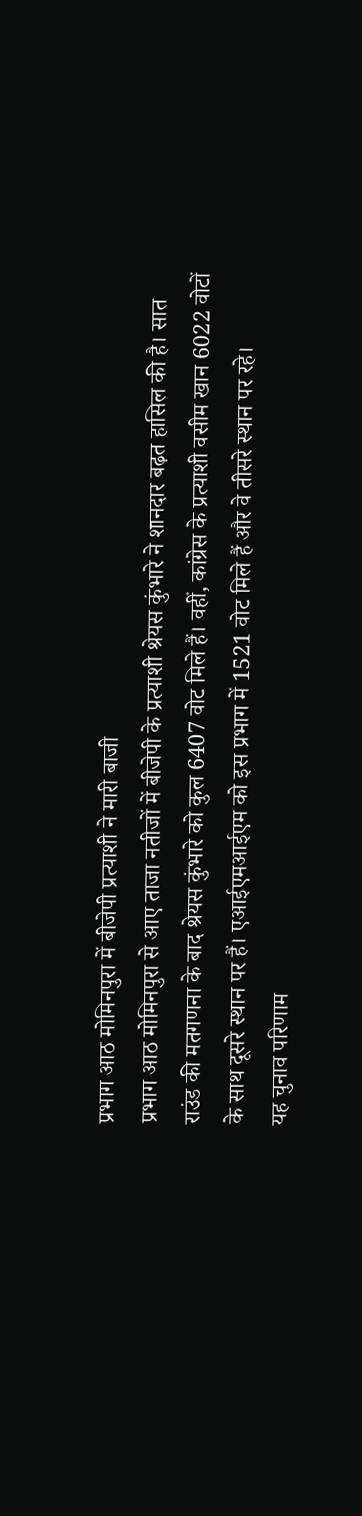प्रभाग आठ मोमिनपुरा में बीजेपी प्रत्याशी ने मारी बाजी
प्रभाग आठ मोमिनपुरा से आए ताजा नतीजों में बीजेपी के प्रत्याशी श्रेयस कुंभारे ने शानदार बढ़त हासिल की है। सात राउंड की मतगणना के बाद श्रेयस कुंभारे को कुल 6407 वोट मिले हैं। वहीं, कांग्रेस के प्रत्याशी वसीम खान 6022 वोटों के साथ दूसरे स्थान पर हैं। एआईएमआईएम को इस प्रभाग में 1521 वोट मिले हैं और वे तीसरे स्थान पर रहे।
यह चुनाव परिणाम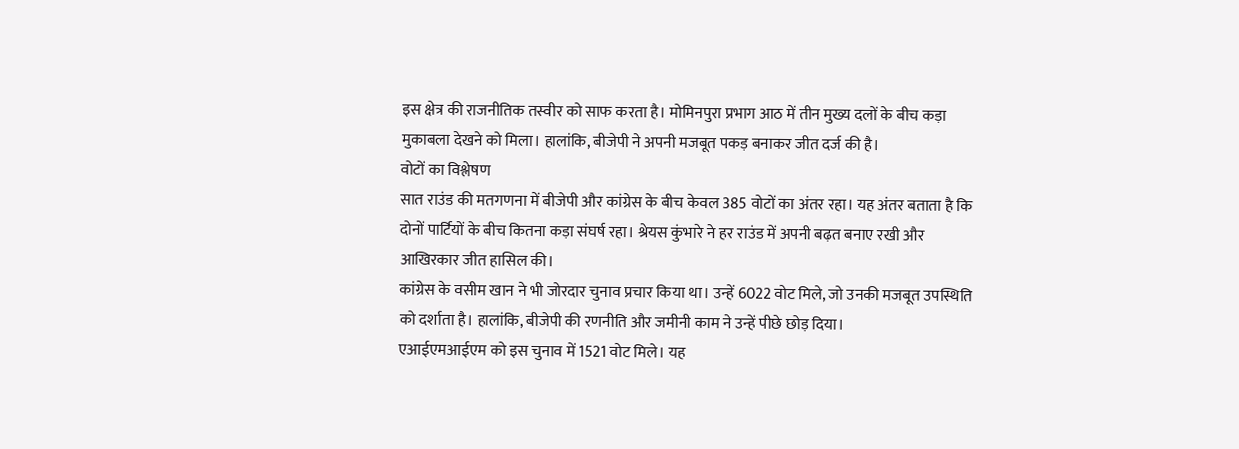इस क्षेत्र की राजनीतिक तस्वीर को साफ करता है। मोमिनपुरा प्रभाग आठ में तीन मुख्य दलों के बीच कड़ा मुकाबला देखने को मिला। हालांकि, बीजेपी ने अपनी मजबूत पकड़ बनाकर जीत दर्ज की है।
वोटों का विश्लेषण
सात राउंड की मतगणना में बीजेपी और कांग्रेस के बीच केवल 385 वोटों का अंतर रहा। यह अंतर बताता है कि दोनों पार्टियों के बीच कितना कड़ा संघर्ष रहा। श्रेयस कुंभारे ने हर राउंड में अपनी बढ़त बनाए रखी और आखिरकार जीत हासिल की।
कांग्रेस के वसीम खान ने भी जोरदार चुनाव प्रचार किया था। उन्हें 6022 वोट मिले, जो उनकी मजबूत उपस्थिति को दर्शाता है। हालांकि, बीजेपी की रणनीति और जमीनी काम ने उन्हें पीछे छोड़ दिया।
एआईएमआईएम को इस चुनाव में 1521 वोट मिले। यह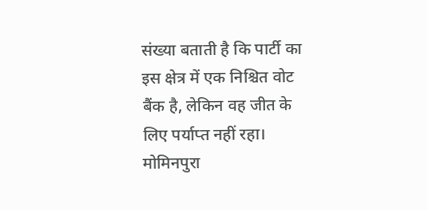संख्या बताती है कि पार्टी का इस क्षेत्र में एक निश्चित वोट बैंक है, लेकिन वह जीत के लिए पर्याप्त नहीं रहा।
मोमिनपुरा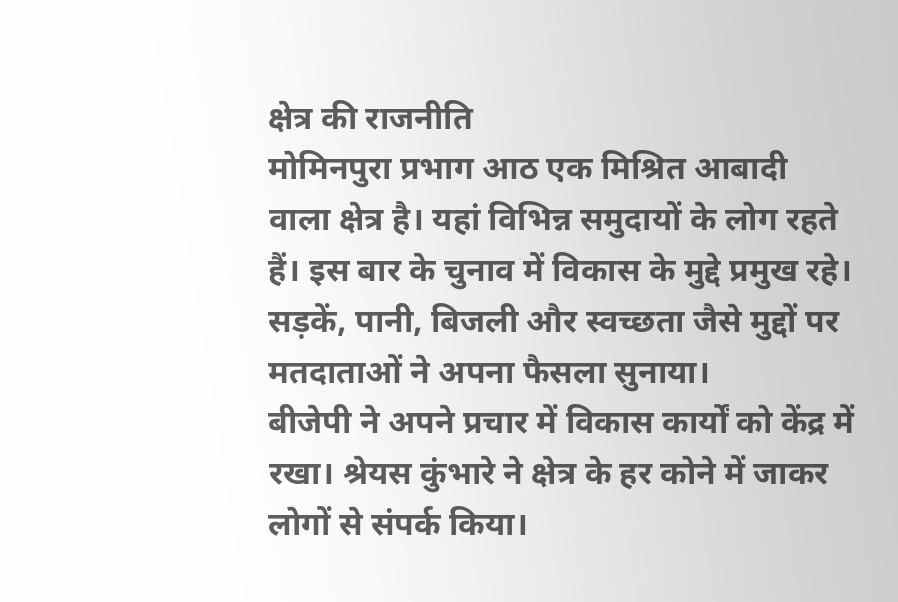क्षेत्र की राजनीति
मोमिनपुरा प्रभाग आठ एक मिश्रित आबादी वाला क्षेत्र है। यहां विभिन्न समुदायों के लोग रहते हैं। इस बार के चुनाव में विकास के मुद्दे प्रमुख रहे। सड़कें, पानी, बिजली और स्वच्छता जैसे मुद्दों पर मतदाताओं ने अपना फैसला सुनाया।
बीजेपी ने अपने प्रचार में विकास कार्यों को केंद्र में रखा। श्रेयस कुंभारे ने क्षेत्र के हर कोने में जाकर लोगों से संपर्क किया।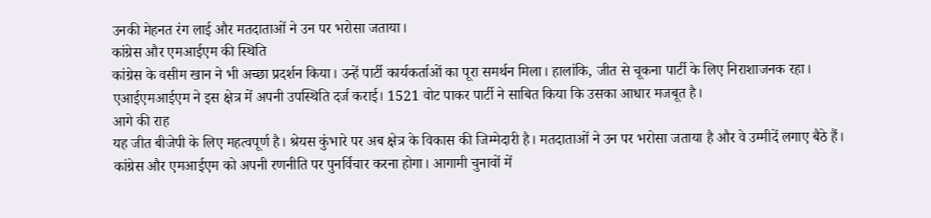उनकी मेहनत रंग लाई और मतदाताओं ने उन पर भरोसा जताया।
कांग्रेस और एमआईएम की स्थिति
कांग्रेस के वसीम खान ने भी अच्छा प्रदर्शन किया। उन्हें पार्टी कार्यकर्ताओं का पूरा समर्थन मिला। हालांकि, जीत से चूकना पार्टी के लिए निराशाजनक रहा।
एआईएमआईएम ने इस क्षेत्र में अपनी उपस्थिति दर्ज कराई। 1521 वोट पाकर पार्टी ने साबित किया कि उसका आधार मजबूत है।
आगे की राह
यह जीत बीजेपी के लिए महत्वपूर्ण है। श्रेयस कुंभारे पर अब क्षेत्र के विकास की जिम्मेदारी है। मतदाताओं ने उन पर भरोसा जताया है और वे उम्मीदें लगाए बैठे हैं।
कांग्रेस और एमआईएम को अपनी रणनीति पर पुनर्विचार करना होगा। आगामी चुनावों में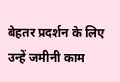बेहतर प्रदर्शन के लिए उन्हें जमीनी काम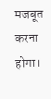मजबूत करना होगा।